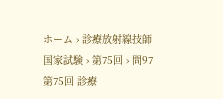ホーム › 診療放射線技師国家試験 › 第75回 › 問97第75回 診療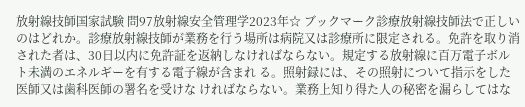放射線技師国家試験 問97放射線安全管理学2023年☆ ブックマーク診療放射線技師法で正しいのはどれか。診療放射線技師が業務を行う場所は病院又は診療所に限定される。免許を取り消された者は、30日以内に免許証を返納しなければならない。規定する放射線に百万電子ボルト未満のエネルギーを有する電子線が含まれ る。照射録には、その照射について指示をした医師又は歯科医師の署名を受けな ければならない。業務上知り得た人の秘密を漏らしてはな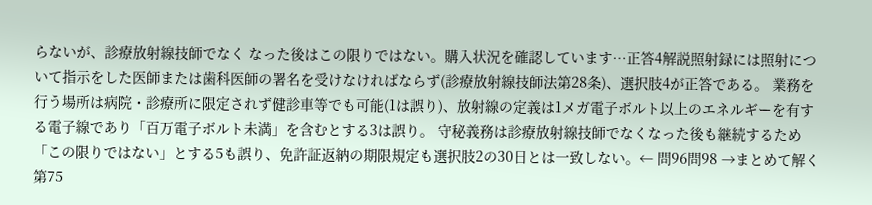らないが、診療放射線技師でなく なった後はこの限りではない。購入状況を確認しています…正答4解説照射録には照射について指示をした医師または歯科医師の署名を受けなければならず(診療放射線技師法第28条)、選択肢4が正答である。 業務を行う場所は病院・診療所に限定されず健診車等でも可能(1は誤り)、放射線の定義は1メガ電子ボルト以上のエネルギーを有する電子線であり「百万電子ボルト未満」を含むとする3は誤り。 守秘義務は診療放射線技師でなくなった後も継続するため「この限りではない」とする5も誤り、免許証返納の期限規定も選択肢2の30日とは一致しない。← 問96問98 →まとめて解く第75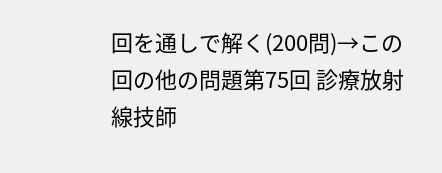回を通しで解く(200問)→この回の他の問題第75回 診療放射線技師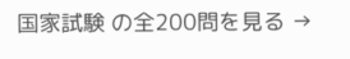国家試験 の全200問を見る →